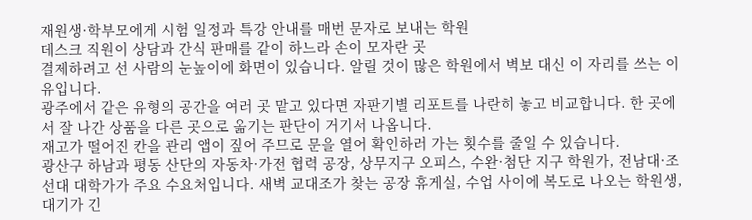재원생·학부모에게 시험 일정과 특강 안내를 매번 문자로 보내는 학원
데스크 직원이 상담과 간식 판매를 같이 하느라 손이 모자란 곳
결제하려고 선 사람의 눈높이에 화면이 있습니다. 알릴 것이 많은 학원에서 벽보 대신 이 자리를 쓰는 이유입니다.
광주에서 같은 유형의 공간을 여러 곳 맡고 있다면 자판기별 리포트를 나란히 놓고 비교합니다. 한 곳에서 잘 나간 상품을 다른 곳으로 옮기는 판단이 거기서 나옵니다.
재고가 떨어진 칸을 관리 앱이 짚어 주므로 문을 열어 확인하러 가는 횟수를 줄일 수 있습니다.
광산구 하남과 평동 산단의 자동차·가전 협력 공장, 상무지구 오피스, 수완·첨단 지구 학원가, 전남대·조선대 대학가가 주요 수요처입니다. 새벽 교대조가 찾는 공장 휴게실, 수업 사이에 복도로 나오는 학원생, 대기가 긴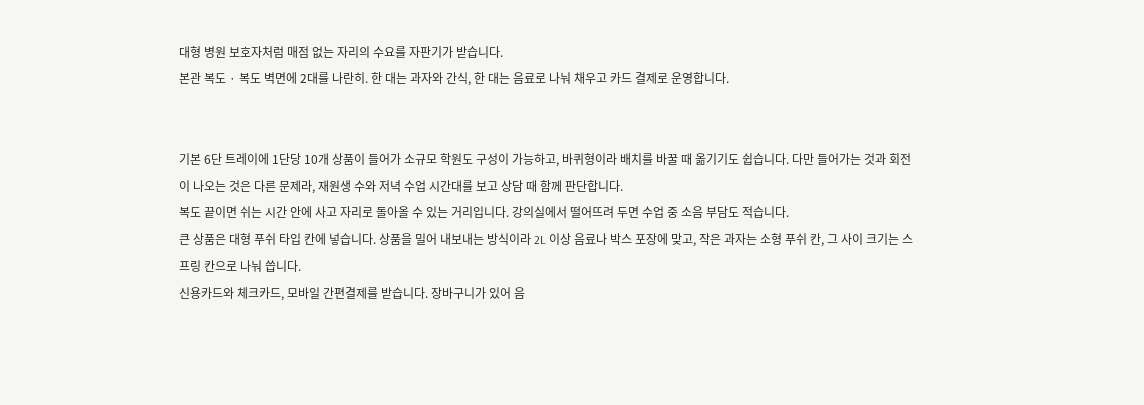대형 병원 보호자처럼 매점 없는 자리의 수요를 자판기가 받습니다.
본관 복도 · 복도 벽면에 2대를 나란히. 한 대는 과자와 간식, 한 대는 음료로 나눠 채우고 카드 결제로 운영합니다.


기본 6단 트레이에 1단당 10개 상품이 들어가 소규모 학원도 구성이 가능하고, 바퀴형이라 배치를 바꿀 때 옮기기도 쉽습니다. 다만 들어가는 것과 회전이 나오는 것은 다른 문제라, 재원생 수와 저녁 수업 시간대를 보고 상담 때 함께 판단합니다.
복도 끝이면 쉬는 시간 안에 사고 자리로 돌아올 수 있는 거리입니다. 강의실에서 떨어뜨려 두면 수업 중 소음 부담도 적습니다.
큰 상품은 대형 푸쉬 타입 칸에 넣습니다. 상품을 밀어 내보내는 방식이라 2L 이상 음료나 박스 포장에 맞고, 작은 과자는 소형 푸쉬 칸, 그 사이 크기는 스프링 칸으로 나눠 씁니다.
신용카드와 체크카드, 모바일 간편결제를 받습니다. 장바구니가 있어 음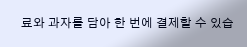료와 과자를 담아 한 번에 결제할 수 있습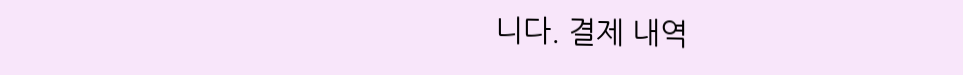니다. 결제 내역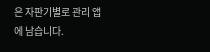은 자판기별로 관리 앱에 남습니다.